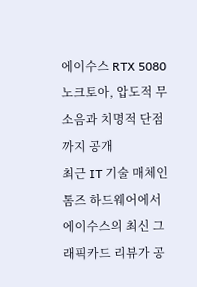에이수스 RTX 5080 노크토아, 압도적 무소음과 치명적 단점까지 공개
최근 IT 기술 매체인 톰즈 하드웨어에서 에이수스의 최신 그래픽카드 리뷰가 공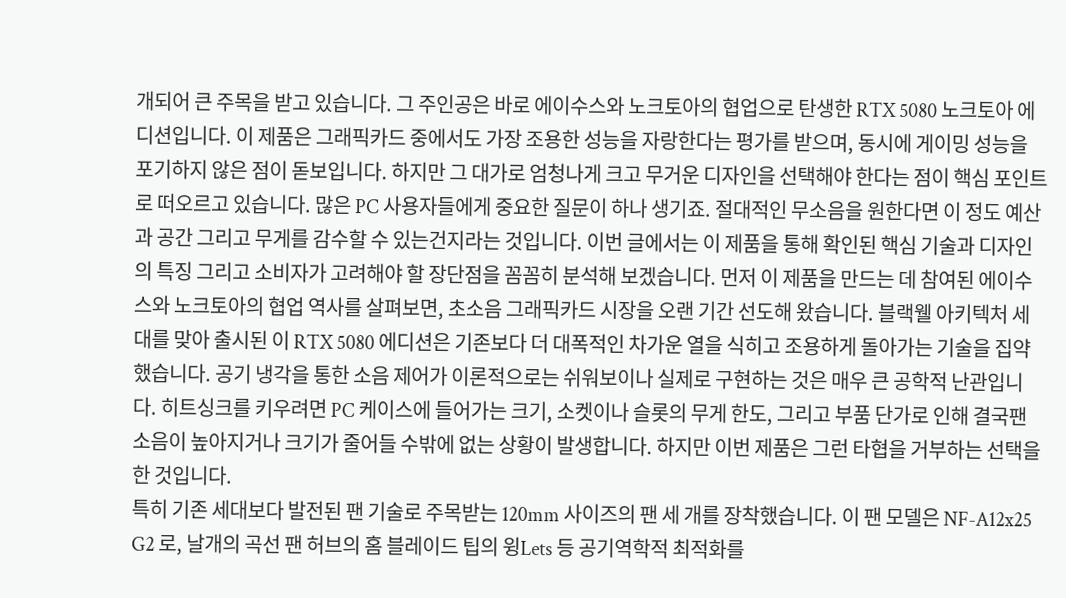개되어 큰 주목을 받고 있습니다. 그 주인공은 바로 에이수스와 노크토아의 협업으로 탄생한 RTX 5080 노크토아 에디션입니다. 이 제품은 그래픽카드 중에서도 가장 조용한 성능을 자랑한다는 평가를 받으며, 동시에 게이밍 성능을 포기하지 않은 점이 돋보입니다. 하지만 그 대가로 엄청나게 크고 무거운 디자인을 선택해야 한다는 점이 핵심 포인트로 떠오르고 있습니다. 많은 PC 사용자들에게 중요한 질문이 하나 생기죠. 절대적인 무소음을 원한다면 이 정도 예산과 공간 그리고 무게를 감수할 수 있는건지라는 것입니다. 이번 글에서는 이 제품을 통해 확인된 핵심 기술과 디자인의 특징 그리고 소비자가 고려해야 할 장단점을 꼼꼼히 분석해 보겠습니다. 먼저 이 제품을 만드는 데 참여된 에이수스와 노크토아의 협업 역사를 살펴보면, 초소음 그래픽카드 시장을 오랜 기간 선도해 왔습니다. 블랙웰 아키텍처 세대를 맞아 출시된 이 RTX 5080 에디션은 기존보다 더 대폭적인 차가운 열을 식히고 조용하게 돌아가는 기술을 집약했습니다. 공기 냉각을 통한 소음 제어가 이론적으로는 쉬워보이나 실제로 구현하는 것은 매우 큰 공학적 난관입니다. 히트싱크를 키우려면 PC 케이스에 들어가는 크기, 소켓이나 슬롯의 무게 한도, 그리고 부품 단가로 인해 결국팬 소음이 높아지거나 크기가 줄어들 수밖에 없는 상황이 발생합니다. 하지만 이번 제품은 그런 타협을 거부하는 선택을 한 것입니다.
특히 기존 세대보다 발전된 팬 기술로 주목받는 120mm 사이즈의 팬 세 개를 장착했습니다. 이 팬 모델은 NF-A12x25 G2 로, 날개의 곡선 팬 허브의 홈 블레이드 팁의 윙Lets 등 공기역학적 최적화를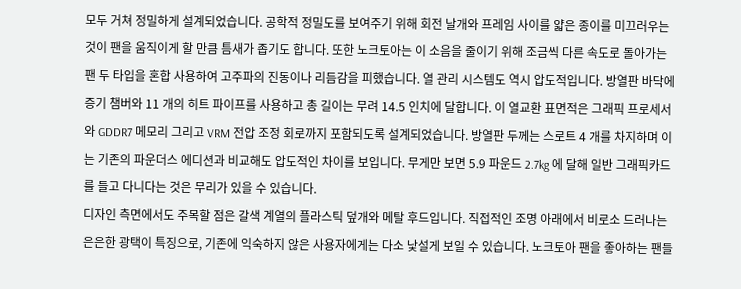모두 거쳐 정밀하게 설계되었습니다. 공학적 정밀도를 보여주기 위해 회전 날개와 프레임 사이를 얇은 종이를 미끄러우는 것이 팬을 움직이게 할 만큼 틈새가 좁기도 합니다. 또한 노크토아는 이 소음을 줄이기 위해 조금씩 다른 속도로 돌아가는 팬 두 타입을 혼합 사용하여 고주파의 진동이나 리듬감을 피했습니다. 열 관리 시스템도 역시 압도적입니다. 방열판 바닥에 증기 챔버와 11 개의 히트 파이프를 사용하고 총 길이는 무려 14.5 인치에 달합니다. 이 열교환 표면적은 그래픽 프로세서와 GDDR7 메모리 그리고 VRM 전압 조정 회로까지 포함되도록 설계되었습니다. 방열판 두께는 스로트 4 개를 차지하며 이는 기존의 파운더스 에디션과 비교해도 압도적인 차이를 보입니다. 무게만 보면 5.9 파운드 2.7kg 에 달해 일반 그래픽카드를 들고 다니다는 것은 무리가 있을 수 있습니다.
디자인 측면에서도 주목할 점은 갈색 계열의 플라스틱 덮개와 메탈 후드입니다. 직접적인 조명 아래에서 비로소 드러나는 은은한 광택이 특징으로, 기존에 익숙하지 않은 사용자에게는 다소 낯설게 보일 수 있습니다. 노크토아 팬을 좋아하는 팬들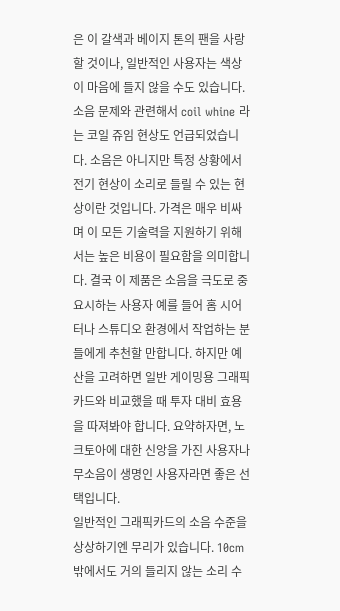은 이 갈색과 베이지 톤의 팬을 사랑할 것이나, 일반적인 사용자는 색상이 마음에 들지 않을 수도 있습니다. 소음 문제와 관련해서 coil whine 라는 코일 쥬임 현상도 언급되었습니다. 소음은 아니지만 특정 상황에서 전기 현상이 소리로 들릴 수 있는 현상이란 것입니다. 가격은 매우 비싸며 이 모든 기술력을 지원하기 위해서는 높은 비용이 필요함을 의미합니다. 결국 이 제품은 소음을 극도로 중요시하는 사용자 예를 들어 홈 시어터나 스튜디오 환경에서 작업하는 분들에게 추천할 만합니다. 하지만 예산을 고려하면 일반 게이밍용 그래픽카드와 비교했을 때 투자 대비 효용을 따져봐야 합니다. 요약하자면, 노크토아에 대한 신앙을 가진 사용자나 무소음이 생명인 사용자라면 좋은 선택입니다.
일반적인 그래픽카드의 소음 수준을 상상하기엔 무리가 있습니다. 10cm 밖에서도 거의 들리지 않는 소리 수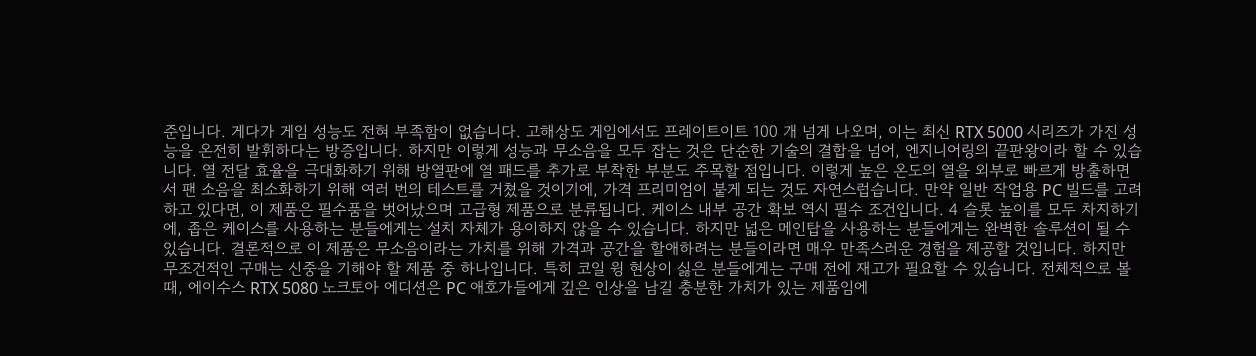준입니다. 게다가 게임 성능도 전혀 부족함이 없습니다. 고해상도 게임에서도 프레이트이트 100 개 넘게 나오며, 이는 최신 RTX 5000 시리즈가 가진 성능을 온전히 발휘하다는 방증입니다. 하지만 이렇게 성능과 무소음을 모두 잡는 것은 단순한 기술의 결합을 넘어, 엔지니어링의 끝판왕이라 할 수 있습니다. 열 전달 효율을 극대화하기 위해 방열판에 열 패드를 추가로 부착한 부분도 주목할 점입니다. 이렇게 높은 온도의 열을 외부로 빠르게 방출하면서 팬 소음을 최소화하기 위해 여러 번의 테스트를 거쳤을 것이기에, 가격 프리미엄이 붙게 되는 것도 자연스럽습니다. 만약 일반 작업용 PC 빌드를 고려하고 있다면, 이 제품은 필수품을 벗어났으며 고급형 제품으로 분류됩니다. 케이스 내부 공간 확보 역시 필수 조건입니다. 4 슬롯 높이를 모두 차지하기에, 좁은 케이스를 사용하는 분들에게는 설치 자체가 용이하지 않을 수 있습니다. 하지만 넓은 메인탑을 사용하는 분들에게는 완벽한 솔루션이 될 수 있습니다. 결론적으로 이 제품은 무소음이라는 가치를 위해 가격과 공간을 할애하려는 분들이라면 매우 만족스러운 경험을 제공할 것입니다. 하지만 무조건적인 구매는 신중을 기해야 할 제품 중 하나입니다. 특히 코일 윙 현상이 싫은 분들에게는 구매 전에 재고가 필요할 수 있습니다. 전체적으로 볼 때, 에이수스 RTX 5080 노크토아 에디션은 PC 애호가들에게 깊은 인상을 남길 충분한 가치가 있는 제품임에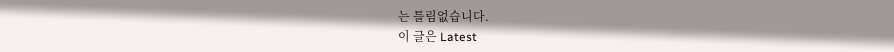는 틀림없습니다.
이 글은 Latest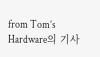from Tom’s Hardware의 기사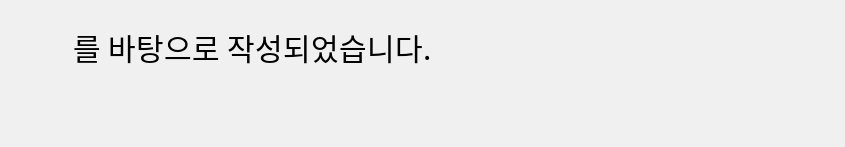를 바탕으로 작성되었습니다.